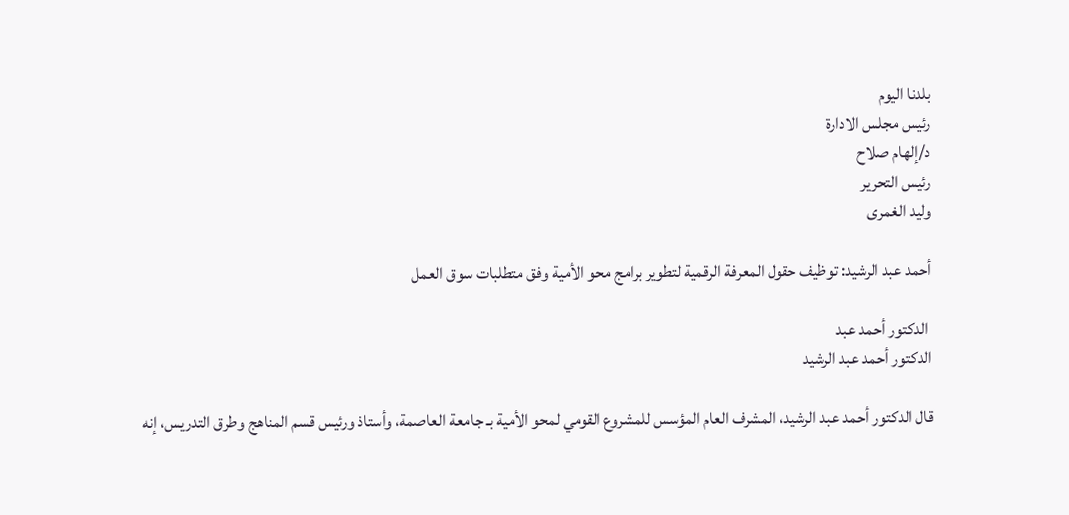بلدنا اليوم
رئيس مجلس الادارة
د/إلهام صلاح
رئيس التحرير
وليد الغمرى

أحمد عبد الرشيد: توظيف حقول المعرفة الرقمية لتطوير برامج محو الأمية وفق متطلبات سوق العمل

 الدكتور أحمد عبد
الدكتور أحمد عبد الرشيد

قال الدكتور أحمد عبد الرشيد، المشرف العام المؤسس للمشروع القومي لمحو الأمية بـ جامعة العاصمة، وأستاذ ورئيس قسم المناهج وطرق التدريس، إنه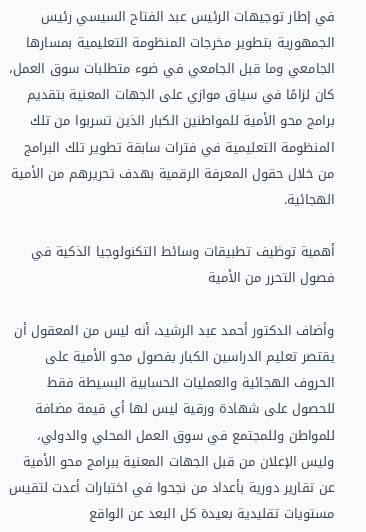في إطار توجيهات الرئيس عبد الفتاح السيسي رئيس الجمهورية بتطوير مخرجات المنظومة التعليمية بمسارها الجامعي وما قبل الجامعي في ضوء متطلبات سوق العمل، كان لزامًا في سياق موازي على الجهات المعنية بتقديم برامج محو الأمية للمواطنين الكبار الذين تسربوا من تلك المنظومة التعليمية في فترات سابقة تطوير تلك البرامج من خلال حقول المعرفة الرقمية بهدف تحريرهم من الأمية الهجائية.

أهمية توظيف تطبيقات وسائط التكنولوجيا الذكية في فصول التحرر من الأمية

وأضاف الدكتور أحمد عبد الرشيد، أنه ليس من المعقول أن يقتصر تعليم الدراسين الكبار بفصول محو الأمية على الحروف الهجائية والعمليات الحسابية البسيطة فقط للحصول على شهادة ورقية ليس لها أي قيمة مضافة للمواطن وللمجتمع في سوق العمل المحلي والدولي، وليس الإعلان من قبل الجهات المعنية ببرامج محو الأمية عن تقارير دورية بأعداد من نجحوا في اختبارات أعدت لتقيس مستويات تقليدية بعيدة كل البعد عن الواقع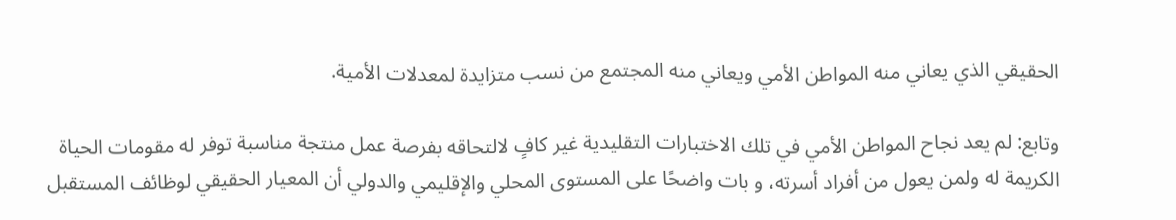الحقيقي الذي يعاني منه المواطن الأمي ويعاني منه المجتمع من نسب متزايدة لمعدلات الأمية.

وتابع: لم يعد نجاح المواطن الأمي في تلك الاختبارات التقليدية غير كافٍ لالتحاقه بفرصة عمل منتجة مناسبة توفر له مقومات الحياة الكريمة له ولمن يعول من أفراد أسرته، و بات واضحًا على المستوى المحلي والإقليمي والدولي أن المعيار الحقيقي لوظائف المستقبل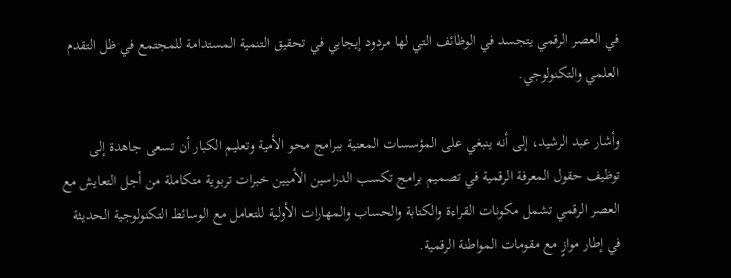في العصر الرقمي يتجسد في الوظائف التي لها مردود إيجابي في تحقيق التنمية المستدامة للمجتمع في ظل التقدم العلمي والتكنولوجي.

وأشار عبد الرشيد، إلى أنه ينبغي على المؤسسات المعنية ببرامج محو الأمية وتعليم الكبار أن تسعى جاهدة إلى توظيف حقول المعرفة الرقمية في تصميم برامج تكسب الدراسين الأميين خبرات تربوية متكاملة من أجل التعايش مع العصر الرقمي تشمل مكونات القراءة والكتابة والحساب والمهارات الأولية للتعامل مع الوسائط التكنولوجية الحديثة في إطار موازٍ مع مقومات المواطنة الرقمية.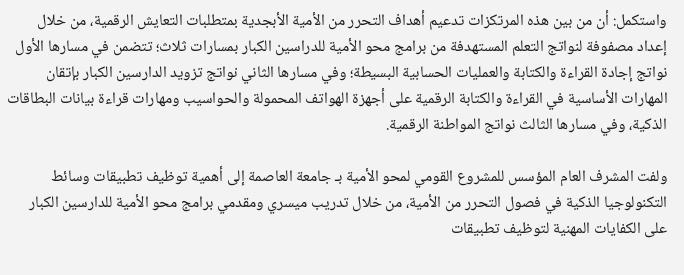واستكمل: أن من بين هذه المرتكزات تدعيم أهداف التحرر من الأمية الأبجدية بمتطلبات التعايش الرقمية، من خلال إعداد مصفوفة لنواتج التعلم المستهدفة من برامج محو الأمية للدراسين الكبار بمسارات ثلاث؛ تتضمن في مسارها الأول نواتج إجادة القراءة والكتابة والعمليات الحسابية البسيطة؛ وفي مسارها الثاني نواتج تزويد الدارسين الكبار بإتقان المهارات الأساسية في القراءة والكتابة الرقمية على أجهزة الهواتف المحمولة والحواسيب ومهارات قراءة بيانات البطاقات الذكية، وفي مسارها الثالث نواتج المواطنة الرقمية.

ولفت المشرف العام المؤسس للمشروع القومي لمحو الأمية بـ جامعة العاصمة إلى أهمية توظيف تطبيقات وسائط التكنولوجيا الذكية في فصول التحرر من الأمية، من خلال تدريب ميسري ومقدمي برامج محو الأمية للدارسين الكبار على الكفايات المهنية لتوظيف تطبيقات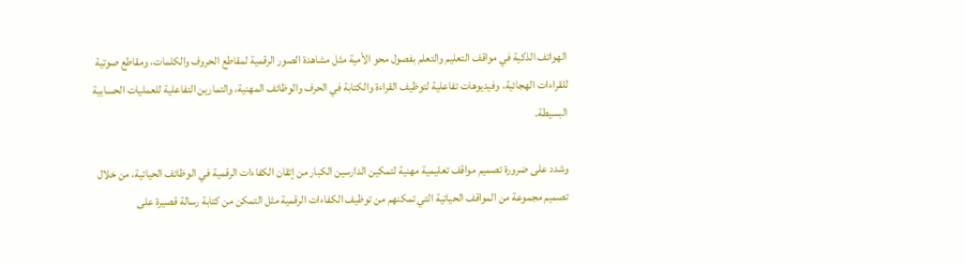الهواتف الذكية في مواقف التعليم والتعلم بفصول محو الأمية مثل مشاهدة الصور الرقمية لمقاطع الحروف والكلمات، ومقاطع صوتية للقراءات الهجائية، وفيديوهات تفاعلية لتوظيف القراءة والكتابة في الحرف والوظائف المهنية، والتمارين التفاعلية للعمليات الحسابية البسيطة.

وشدد على ضرورة تصميم مواقف تعليمية مهنية لتمكين الدارسين الكبار من إتقان الكفاءات الرقمية في الوظائف الحياتية، من خلال تصميم مجموعة من المواقف الحياتية التي تمكنهم من توظيف الكفاءات الرقمية مثل التمكن من كتابة رسالة قصيرة على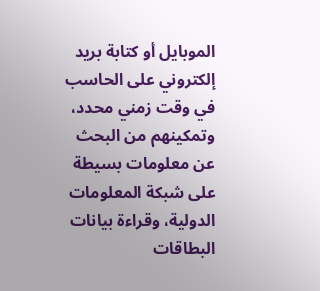الموبايل أو كتابة بريد إلكتروني على الحاسب في وقت زمني محدد، وتمكينهم من البحث عن معلومات بسيطة على شبكة المعلومات الدولية، وقراءة بيانات البطاقات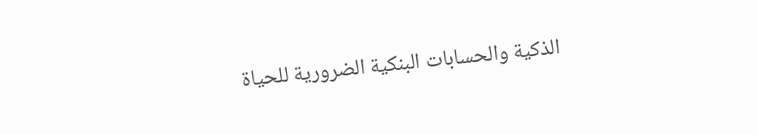الذكية والحسابات البنكية الضرورية للحياة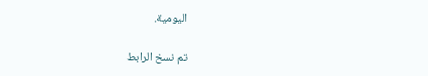اليومية.

تم نسخ الرابط